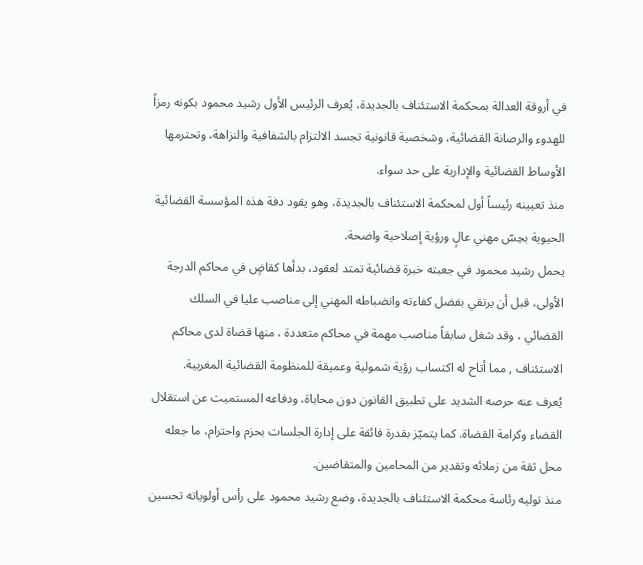في أروقة العدالة بمحكمة الاستئناف بالجديدة، يُعرف الرئيس الأول رشيد محمود بكونه رمزاً للهدوء والرصانة القضائية، وشخصية قانونية تجسد الالتزام بالشفافية والنزاهة، وتحترمها الأوساط القضائية والإدارية على حد سواء.
منذ تعيينه رئيساً أول لمحكمة الاستئناف بالجديدة، وهو يقود دفة هذه المؤسسة القضائية الحيوية بحِسّ مهني عالٍ ورؤية إصلاحية واضحة.
يحمل رشيد محمود في جعبته خبرة قضائية تمتد لعقود، بدأها كقاضٍ في محاكم الدرجة الأولى، قبل أن يرتقي بفضل كفاءته وانضباطه المهني إلى مناصب عليا في السلك القضائي ، وقد شغل سابقاً مناصب مهمة في محاكم متعددة ، منها قضاة لدى محاكم الاستئناف , مما أتاح له اكتساب رؤية شمولية وعميقة للمنظومة القضائية المغربية.
يُعرف عنه حرصه الشديد على تطبيق القانون دون محاباة، ودفاعه المستميت عن استقلال القضاء وكرامة القضاة. كما يتميّز بقدرة فائقة على إدارة الجلسات بحزم واحترام، ما جعله محل ثقة من زملائه وتقدير من المحامين والمتقاضين.
منذ توليه رئاسة محكمة الاستئناف بالجديدة، وضع رشيد محمود على رأس أولوياته تحسين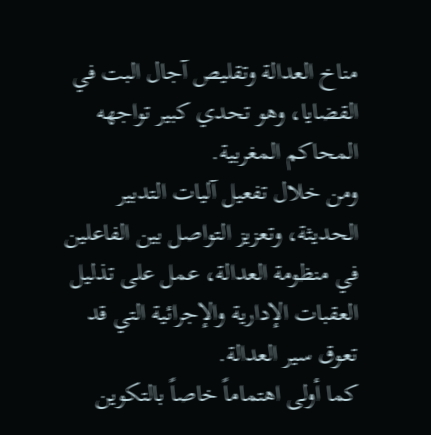مناخ العدالة وتقليص آجال البت في القضايا، وهو تحدي كبير تواجهه المحاكم المغربية.
ومن خلال تفعيل آليات التدبير الحديثة، وتعزيز التواصل بين الفاعلين في منظومة العدالة، عمل على تذليل العقبات الإدارية والإجرائية التي قد تعوق سير العدالة.
كما أولى اهتماماً خاصاً بالتكوين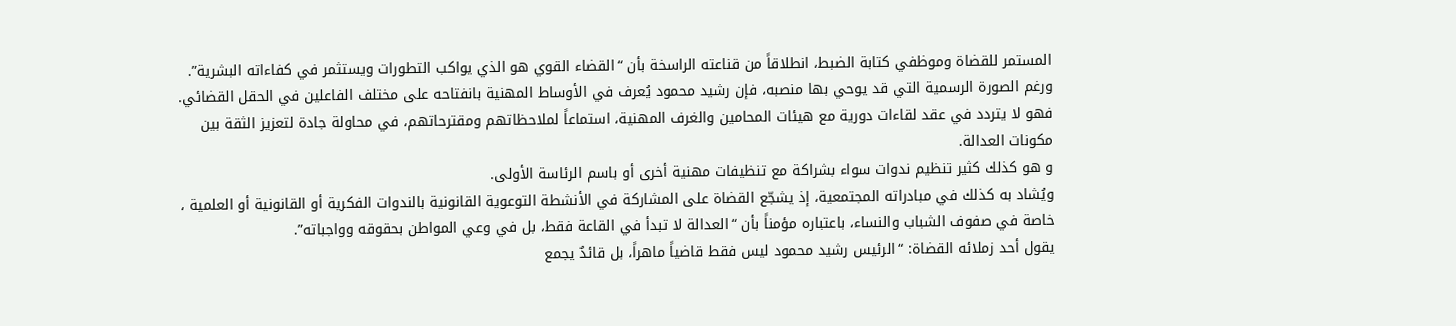المستمر للقضاة وموظفي كتابة الضبط، انطلاقاً من قناعته الراسخة بأن “القضاء القوي هو الذي يواكب التطورات ويستثمر في كفاءاته البشرية”.
ورغم الصورة الرسمية التي قد يوحي بها منصبه، فإن رشيد محمود يُعرف في الأوساط المهنية بانفتاحه على مختلف الفاعلين في الحقل القضائي.
فهو لا يتردد في عقد لقاءات دورية مع هيئات المحامين والغرف المهنية، استماعاً لملاحظاتهم ومقترحاتهم، في محاولة جادة لتعزيز الثقة بين مكونات العدالة.
و هو كذلك كثير تنظيم ندوات سواء بشراكة مع تنظيفات مهنية أخرى أو باسم الرئاسة الأولى.
ويُشاد به كذلك في مبادراته المجتمعية، إذ يشجّع القضاة على المشاركة في الأنشطة التوعوية القانونية بالندوات الفكرية أو القانونية أو العلمية ، خاصة في صفوف الشباب والنساء، باعتباره مؤمناً بأن “العدالة لا تبدأ في القاعة فقط، بل في وعي المواطن بحقوقه وواجباته”.
يقول أحد زملائه القضاة: “الرئيس رشيد محمود ليس فقط قاضياً ماهراً، بل قائدٌ يجمع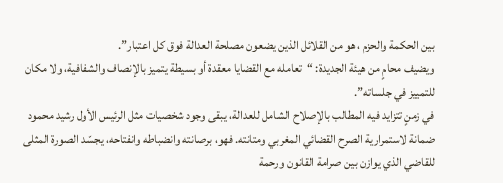بين الحكمة والحزم ، هو من القلائل الذين يضعون مصلحة العدالة فوق كل اعتبار”.
ويضيف محامٍ من هيئة الجديدة: “تعامله مع القضايا معقدة أو بسيطة يتميز بالإنصاف والشفافية، ولا مكان للتمييز في جلساته”.
في زمنٍ تتزايد فيه المطالب بالإصلاح الشامل للعدالة، يبقى وجود شخصيات مثل الرئيس الأول رشيد محمود ضمانة لاستمرارية الصرح القضائي المغربي ومتانته. فهو، برصانته وانضباطه وانفتاحه، يجسّد الصورة المثلى للقاضي الذي يوازن بين صرامة القانون ورحمة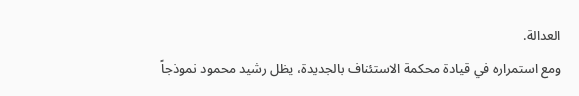العدالة.
ومع استمراره في قيادة محكمة الاستئناف بالجديدة، يظل رشيد محمود نموذجاً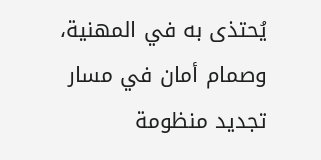يُحتذى به في المهنية، وصمام أمان في مسار تجديد منظومة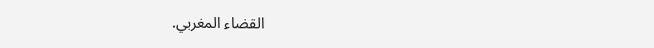القضاء المغربي.